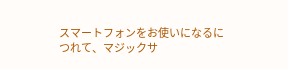スマートフォンをお使いになるにつれて、マジックサ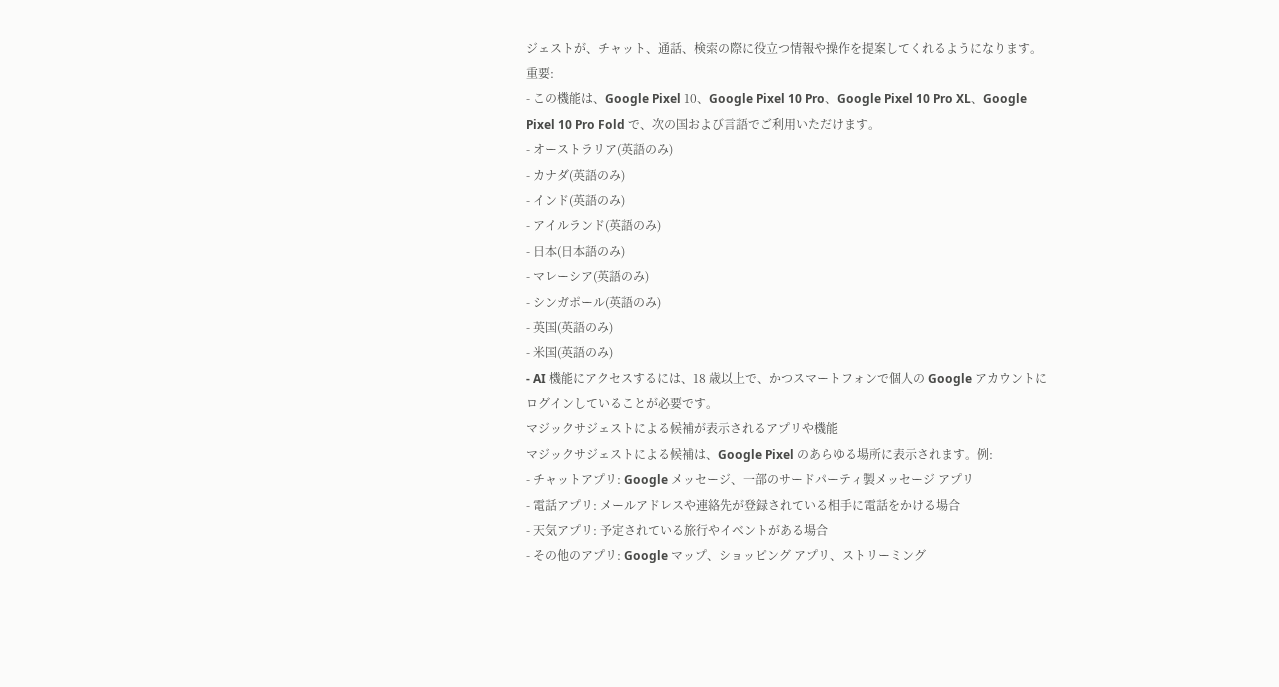ジェストが、チャット、通話、検索の際に役立つ情報や操作を提案してくれるようになります。
重要:
- この機能は、Google Pixel 10、Google Pixel 10 Pro、Google Pixel 10 Pro XL、Google Pixel 10 Pro Fold で、次の国および言語でご利用いただけます。
- オーストラリア(英語のみ)
- カナダ(英語のみ)
- インド(英語のみ)
- アイルランド(英語のみ)
- 日本(日本語のみ)
- マレーシア(英語のみ)
- シンガポール(英語のみ)
- 英国(英語のみ)
- 米国(英語のみ)
- AI 機能にアクセスするには、18 歳以上で、かつスマートフォンで個人の Google アカウントにログインしていることが必要です。
マジックサジェストによる候補が表示されるアプリや機能
マジックサジェストによる候補は、Google Pixel のあらゆる場所に表示されます。例:
- チャットアプリ: Google メッセージ、一部のサードパーティ製メッセージ アプリ
- 電話アプリ: メールアドレスや連絡先が登録されている相手に電話をかける場合
- 天気アプリ: 予定されている旅行やイベントがある場合
- その他のアプリ: Google マップ、ショッピング アプリ、ストリーミング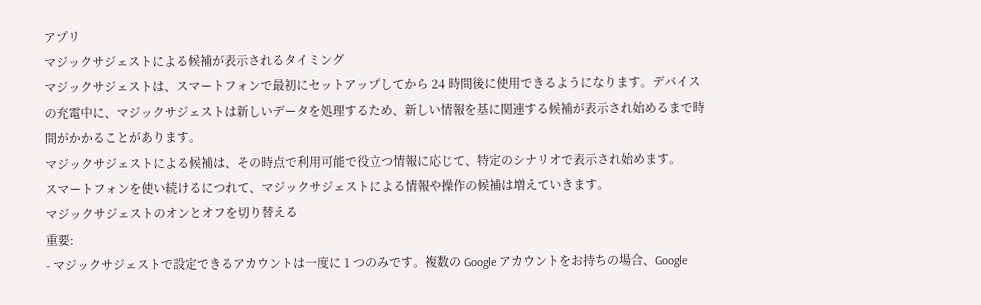アプリ
マジックサジェストによる候補が表示されるタイミング
マジックサジェストは、スマートフォンで最初にセットアップしてから 24 時間後に使用できるようになります。デバイスの充電中に、マジックサジェストは新しいデータを処理するため、新しい情報を基に関連する候補が表示され始めるまで時間がかかることがあります。
マジックサジェストによる候補は、その時点で利用可能で役立つ情報に応じて、特定のシナリオで表示され始めます。
スマートフォンを使い続けるにつれて、マジックサジェストによる情報や操作の候補は増えていきます。
マジックサジェストのオンとオフを切り替える
重要:
- マジックサジェストで設定できるアカウントは一度に 1 つのみです。複数の Google アカウントをお持ちの場合、Google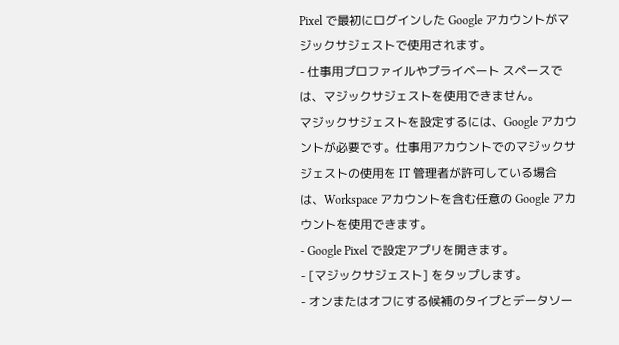Pixel で最初にログインした Google アカウントがマジックサジェストで使用されます。
- 仕事用プロファイルやプライベート スペースでは、マジックサジェストを使用できません。
マジックサジェストを設定するには、Google アカウントが必要です。仕事用アカウントでのマジックサジェストの使用を IT 管理者が許可している場合は、Workspace アカウントを含む任意の Google アカウントを使用できます。
- Google Pixel で設定アプリを開きます。
- [マジックサジェスト] をタップします。
- オンまたはオフにする候補のタイプとデータソー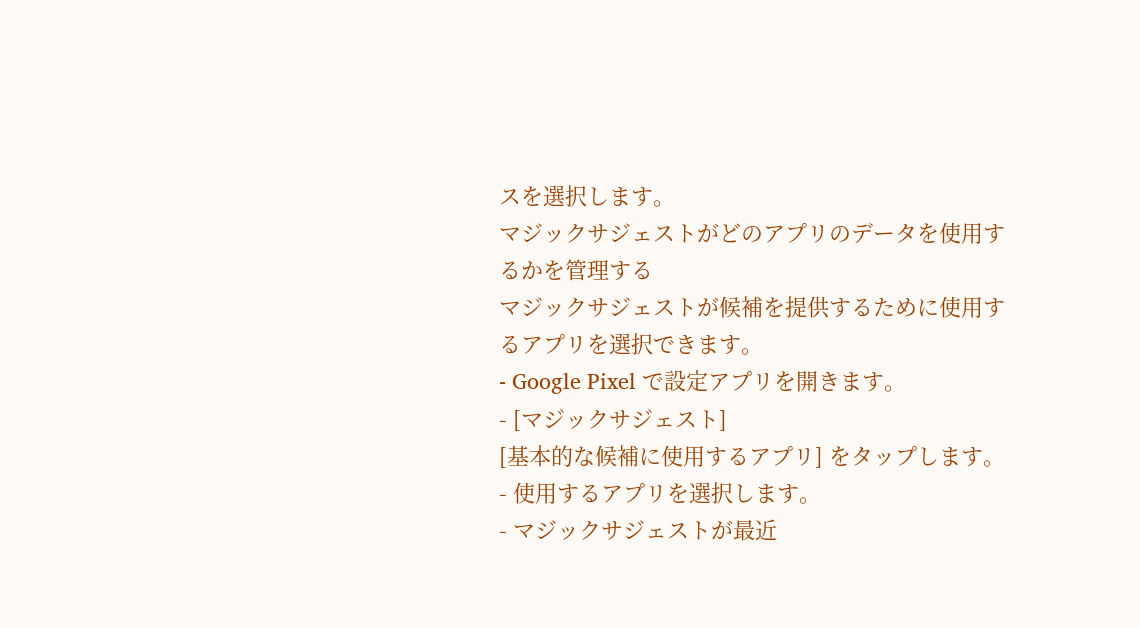スを選択します。
マジックサジェストがどのアプリのデータを使用するかを管理する
マジックサジェストが候補を提供するために使用するアプリを選択できます。
- Google Pixel で設定アプリを開きます。
- [マジックサジェスト]
[基本的な候補に使用するアプリ] をタップします。
- 使用するアプリを選択します。
- マジックサジェストが最近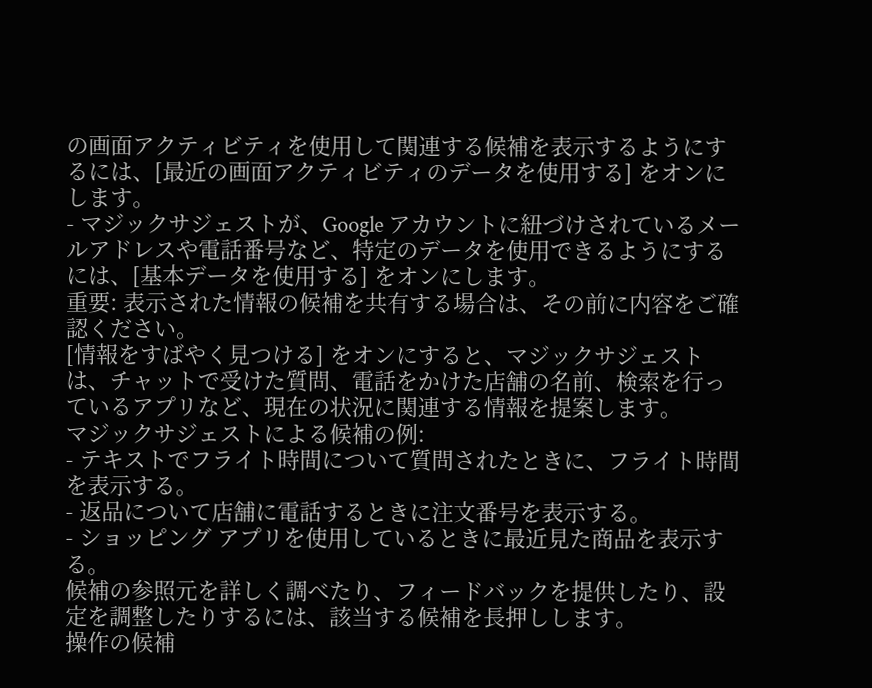の画面アクティビティを使用して関連する候補を表示するようにするには、[最近の画面アクティビティのデータを使用する] をオンにします。
- マジックサジェストが、Google アカウントに紐づけされているメールアドレスや電話番号など、特定のデータを使用できるようにするには、[基本データを使用する] をオンにします。
重要: 表示された情報の候補を共有する場合は、その前に内容をご確認ください。
[情報をすばやく見つける] をオンにすると、マジックサジェストは、チャットで受けた質問、電話をかけた店舗の名前、検索を行っているアプリなど、現在の状況に関連する情報を提案します。
マジックサジェストによる候補の例:
- テキストでフライト時間について質問されたときに、フライト時間を表示する。
- 返品について店舗に電話するときに注文番号を表示する。
- ショッピング アプリを使用しているときに最近見た商品を表示する。
候補の参照元を詳しく調べたり、フィードバックを提供したり、設定を調整したりするには、該当する候補を長押しします。
操作の候補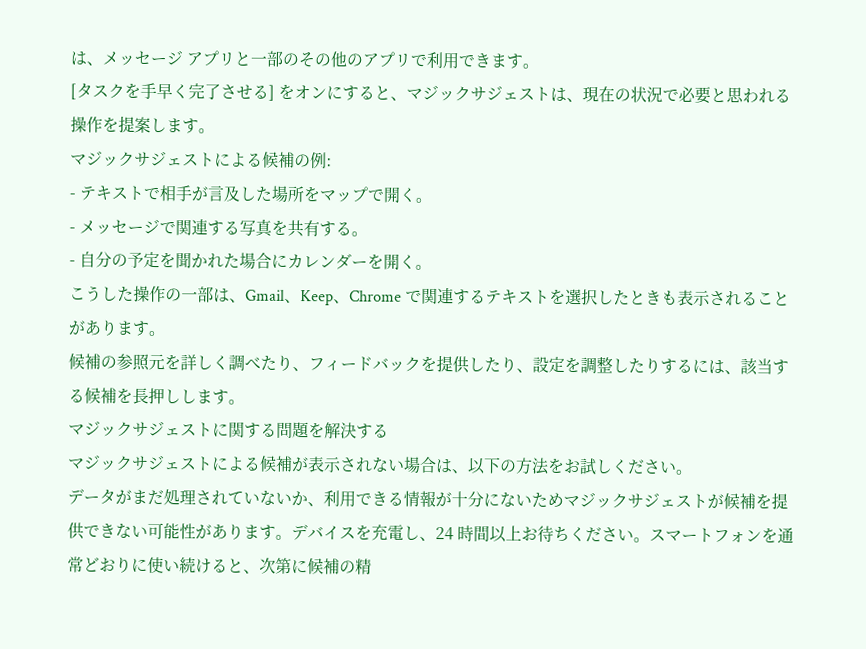は、メッセージ アプリと一部のその他のアプリで利用できます。
[タスクを手早く完了させる] をオンにすると、マジックサジェストは、現在の状況で必要と思われる操作を提案します。
マジックサジェストによる候補の例:
- テキストで相手が言及した場所をマップで開く。
- メッセージで関連する写真を共有する。
- 自分の予定を聞かれた場合にカレンダーを開く。
こうした操作の一部は、Gmail、Keep、Chrome で関連するテキストを選択したときも表示されることがあります。
候補の参照元を詳しく調べたり、フィードバックを提供したり、設定を調整したりするには、該当する候補を長押しします。
マジックサジェストに関する問題を解決する
マジックサジェストによる候補が表示されない場合は、以下の方法をお試しください。
データがまだ処理されていないか、利用できる情報が十分にないためマジックサジェストが候補を提供できない可能性があります。デバイスを充電し、24 時間以上お待ちください。スマートフォンを通常どおりに使い続けると、次第に候補の精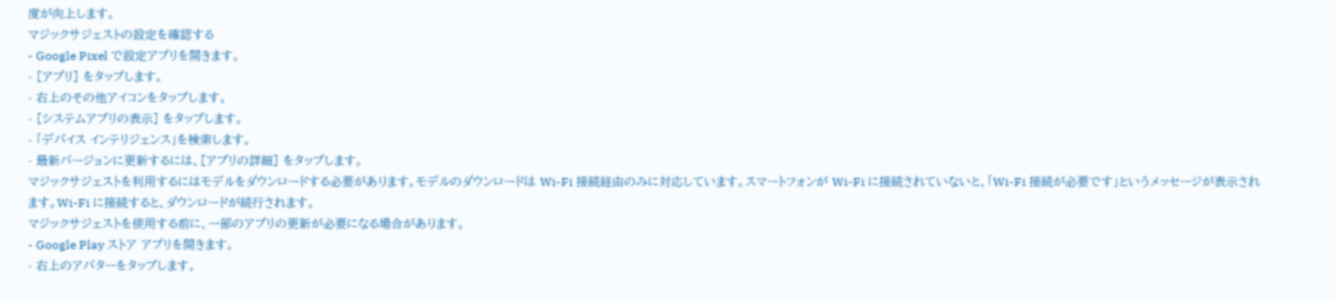度が向上します。
マジックサジェストの設定を確認する
- Google Pixel で設定アプリを開きます。
- [アプリ] をタップします。
- 右上のその他アイコンをタップします。
- [システムアプリの表示] をタップします。
- 「デバイス インテリジェンス」を検索します。
- 最新バージョンに更新するには、[アプリの詳細] をタップします。
マジックサジェストを利用するにはモデルをダウンロードする必要があります。モデルのダウンロードは Wi-Fi 接続経由のみに対応しています。スマートフォンが Wi-Fi に接続されていないと、「Wi-Fi 接続が必要です」というメッセージが表示されます。Wi-Fi に接続すると、ダウンロードが続行されます。
マジックサジェストを使用する前に、一部のアプリの更新が必要になる場合があります。
- Google Play ストア アプリを開きます。
- 右上のアバターをタップします。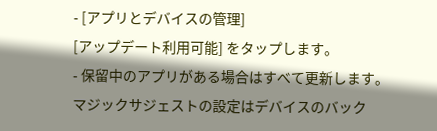- [アプリとデバイスの管理]
[アップデート利用可能] をタップします。
- 保留中のアプリがある場合はすべて更新します。
マジックサジェストの設定はデバイスのバック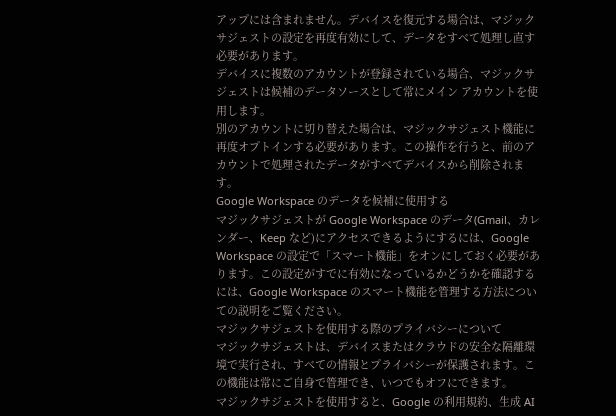アップには含まれません。デバイスを復元する場合は、マジックサジェストの設定を再度有効にして、データをすべて処理し直す必要があります。
デバイスに複数のアカウントが登録されている場合、マジックサジェストは候補のデータソースとして常にメイン アカウントを使用します。
別のアカウントに切り替えた場合は、マジックサジェスト機能に再度オプトインする必要があります。この操作を行うと、前のアカウントで処理されたデータがすべてデバイスから削除されます。
Google Workspace のデータを候補に使用する
マジックサジェストが Google Workspace のデータ(Gmail、カレンダー、Keep など)にアクセスできるようにするには、Google Workspace の設定で「スマート機能」をオンにしておく必要があります。この設定がすでに有効になっているかどうかを確認するには、Google Workspace のスマート機能を管理する方法についての説明をご覧ください。
マジックサジェストを使用する際のプライバシーについて
マジックサジェストは、デバイスまたはクラウドの安全な隔離環境で実行され、すべての情報とプライバシーが保護されます。この機能は常にご自身で管理でき、いつでもオフにできます。
マジックサジェストを使用すると、Google の利用規約、生成 AI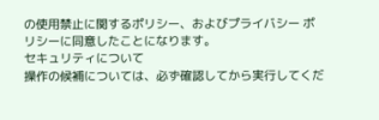の使用禁止に関するポリシー、およびプライバシー ポリシーに同意したことになります。
セキュリティについて
操作の候補については、必ず確認してから実行してくだ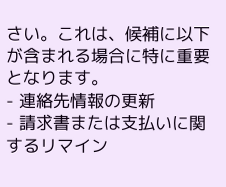さい。これは、候補に以下が含まれる場合に特に重要となります。
- 連絡先情報の更新
- 請求書または支払いに関するリマイン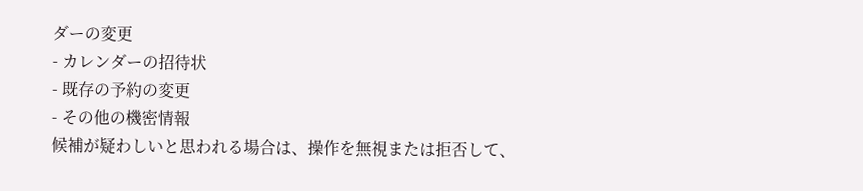ダーの変更
- カレンダーの招待状
- 既存の予約の変更
- その他の機密情報
候補が疑わしいと思われる場合は、操作を無視または拒否して、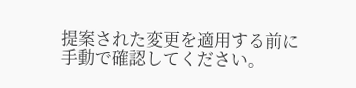提案された変更を適用する前に手動で確認してください。